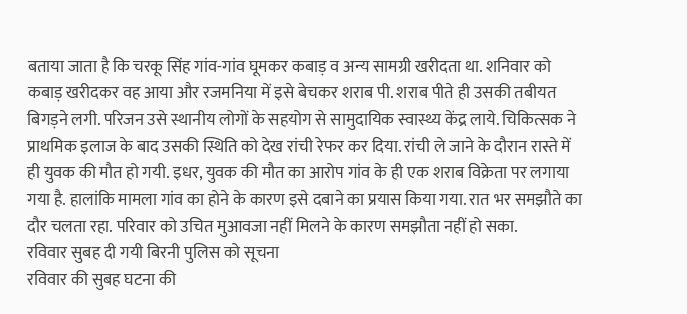बताया जाता है कि चरकू सिंह गांव-गांव घूमकर कबाड़ व अन्य सामग्री खरीदता था. शनिवार को कबाड़ खरीदकर वह आया और रजमनिया में इसे बेचकर शराब पी. शराब पीते ही उसकी तबीयत बिगड़ने लगी. परिजन उसे स्थानीय लोगों के सहयोग से सामुदायिक स्वास्थ्य केंद्र लाये. चिकित्सक ने प्राथमिक इलाज के बाद उसकी स्थिति को देख रांची रेफर कर दिया. रांची ले जाने के दौरान रास्ते में ही युवक की मौत हो गयी. इधर, युवक की मौत का आरोप गांव के ही एक शराब विक्रेता पर लगाया गया है. हालांकि मामला गांव का होने के कारण इसे दबाने का प्रयास किया गया. रात भर समझौते का दौर चलता रहा. परिवार को उचित मुआवजा नहीं मिलने के कारण समझौता नहीं हो सका.
रविवार सुबह दी गयी बिरनी पुलिस को सूचना
रविवार की सुबह घटना की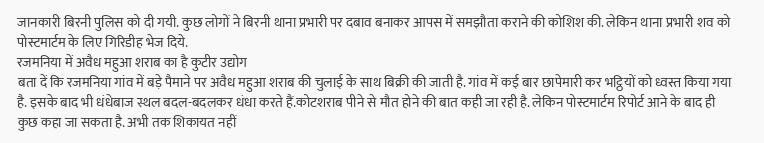जानकारी बिरनी पुलिस को दी गयी. कुछ लोगों ने बिरनी थाना प्रभारी पर दबाव बनाकर आपस में समझौता कराने की कोशिश की. लेकिन थाना प्रभारी शव को पोस्टमार्टम के लिए गिरिडीह भेज दिये.
रजमनिया में अवैध महुआ शराब का है कुटीर उद्योग
बता दें कि रजमनिया गांव में बड़े पैमाने पर अवैध महुआ शराब की चुलाई के साथ बिक्री की जाती है. गांव में कई बार छापेमारी कर भट्ठियों को ध्वस्त किया गया है. इसके बाद भी धंधेबाज स्थल बदल-बदलकर धंधा करते हैं.कोटशराब पीने से मौत होने की बात कही जा रही है. लेकिन पोस्टमार्टम रिपोर्ट आने के बाद ही कुछ कहा जा सकता है. अभी तक शिकायत नहीं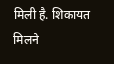मिली है. शिकायत मिलने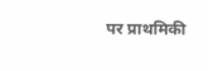पर प्राथमिकी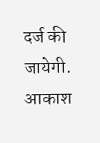दर्ज की जायेगी.
आकाश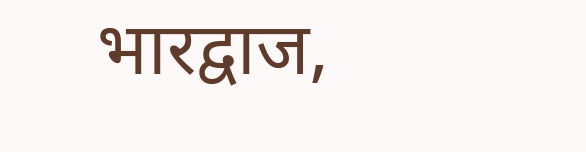भारद्वाज,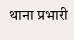थाना प्रभारी